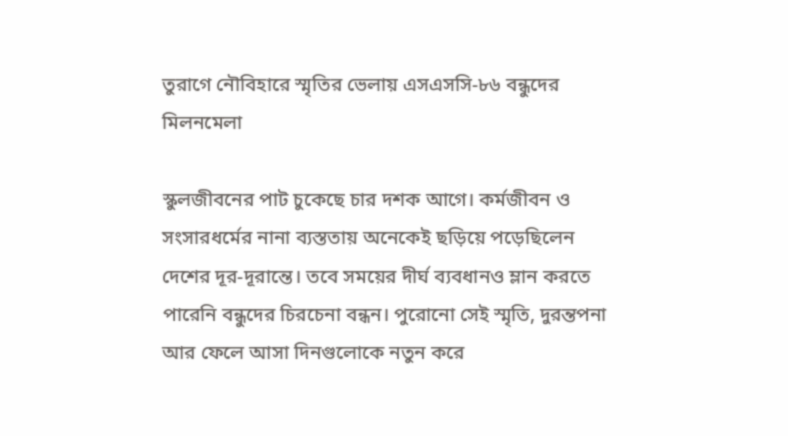তুরাগে নৌবিহারে স্মৃতির ভেলায় এসএসসি-৮৬ বন্ধুদের মিলনমেলা

স্কুলজীবনের পাট চুকেছে চার দশক আগে। কর্মজীবন ও সংসারধর্মের নানা ব্যস্ততায় অনেকেই ছড়িয়ে পড়েছিলেন দেশের দূর-দূরান্তে। তবে সময়ের দীর্ঘ ব্যবধানও ম্লান করতে পারেনি বন্ধুদের চিরচেনা বন্ধন। পুরোনো সেই স্মৃতি, দুরন্তপনা আর ফেলে আসা দিনগুলোকে নতুন করে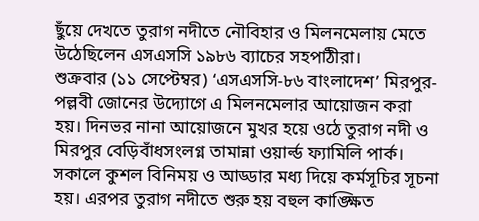ছুঁয়ে দেখতে তুরাগ নদীতে নৌবিহার ও মিলনমেলায় মেতে উঠেছিলেন এসএসসি ১৯৮৬ ব্যাচের সহপাঠীরা।
শুক্রবার (১১ সেপ্টেম্বর) ‘এসএসসি-৮৬ বাংলাদেশ’ মিরপুর-পল্লবী জোনের উদ্যোগে এ মিলনমেলার আয়োজন করা হয়। দিনভর নানা আয়োজনে মুখর হয়ে ওঠে তুরাগ নদী ও মিরপুর বেড়িবাঁধসংলগ্ন তামান্না ওয়ার্ল্ড ফ্যামিলি পার্ক।
সকালে কুশল বিনিময় ও আড্ডার মধ্য দিয়ে কর্মসূচির সূচনা হয়। এরপর তুরাগ নদীতে শুরু হয় বহুল কাঙ্ক্ষিত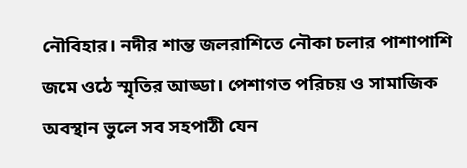নৌবিহার। নদীর শান্ত জলরাশিতে নৌকা চলার পাশাপাশি জমে ওঠে স্মৃতির আড্ডা। পেশাগত পরিচয় ও সামাজিক অবস্থান ভুলে সব সহপাঠী যেন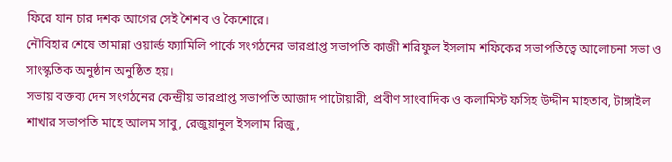ফিরে যান চার দশক আগের সেই শৈশব ও কৈশোরে।
নৌবিহার শেষে তামান্না ওয়ার্ল্ড ফ্যামিলি পার্কে সংগঠনের ভারপ্রাপ্ত সভাপতি কাজী শরিফুল ইসলাম শফিকের সভাপতিত্বে আলোচনা সভা ও সাংস্কৃতিক অনুষ্ঠান অনুষ্ঠিত হয়।
সভায় বক্তব্য দেন সংগঠনের কেন্দ্রীয় ভারপ্রাপ্ত সভাপতি আজাদ পাটোয়ারী, প্রবীণ সাংবাদিক ও কলামিস্ট ফসিহ উদ্দীন মাহতাব, টাঙ্গাইল শাখার সভাপতি মাহে আলম সাবু, রেজুয়ানুল ইসলাম রিজু,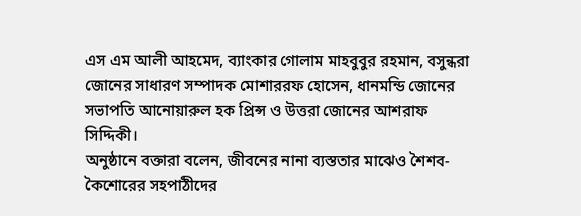এস এম আলী আহমেদ, ব্যাংকার গোলাম মাহবুবুর রহমান, বসুন্ধরা জোনের সাধারণ সম্পাদক মোশাররফ হোসেন, ধানমন্ডি জোনের সভাপতি আনোয়ারুল হক প্রিন্স ও উত্তরা জোনের আশরাফ সিদ্দিকী।
অনুষ্ঠানে বক্তারা বলেন, জীবনের নানা ব্যস্ততার মাঝেও শৈশব-কৈশোরের সহপাঠীদের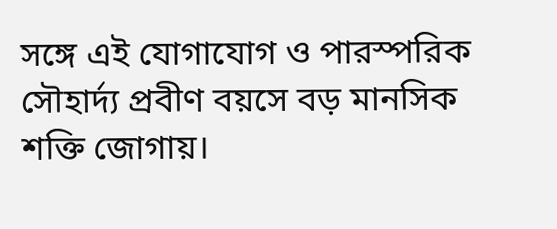সঙ্গে এই যোগাযোগ ও পারস্পরিক সৌহার্দ্য প্রবীণ বয়সে বড় মানসিক শক্তি জোগায়।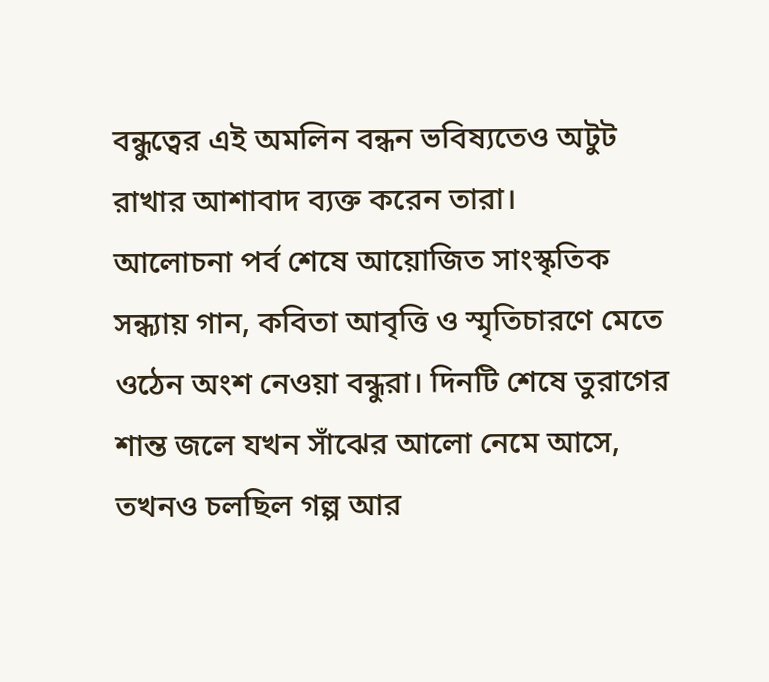বন্ধুত্বের এই অমলিন বন্ধন ভবিষ্যতেও অটুট রাখার আশাবাদ ব্যক্ত করেন তারা।
আলোচনা পর্ব শেষে আয়োজিত সাংস্কৃতিক সন্ধ্যায় গান, কবিতা আবৃত্তি ও স্মৃতিচারণে মেতে ওঠেন অংশ নেওয়া বন্ধুরা। দিনটি শেষে তুরাগের শান্ত জলে যখন সাঁঝের আলো নেমে আসে, তখনও চলছিল গল্প আর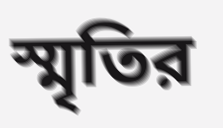স্মৃতির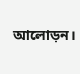আলোড়ন।